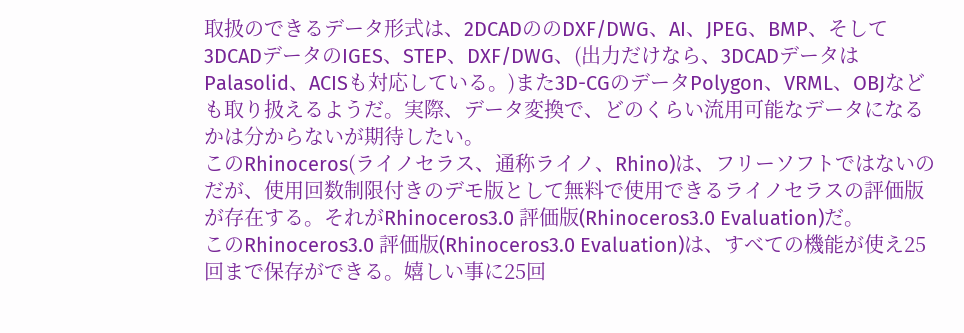取扱のできるデータ形式は、2DCADののDXF/DWG、AI、JPEG、BMP、そして3DCADデータのIGES、STEP、DXF/DWG、(出力だけなら、3DCADデータはPalasolid、ACISも対応している。)また3D-CGのデータPolygon、VRML、OBJなども取り扱えるようだ。実際、データ変換で、どのくらい流用可能なデータになるかは分からないが期待したい。
このRhinoceros(ライノセラス、通称ライノ、Rhino)は、フリーソフトではないのだが、使用回数制限付きのデモ版として無料で使用できるライノセラスの評価版が存在する。それがRhinoceros3.0 評価版(Rhinoceros3.0 Evaluation)だ。
このRhinoceros3.0 評価版(Rhinoceros3.0 Evaluation)は、すべての機能が使え25回まで保存ができる。嬉しい事に25回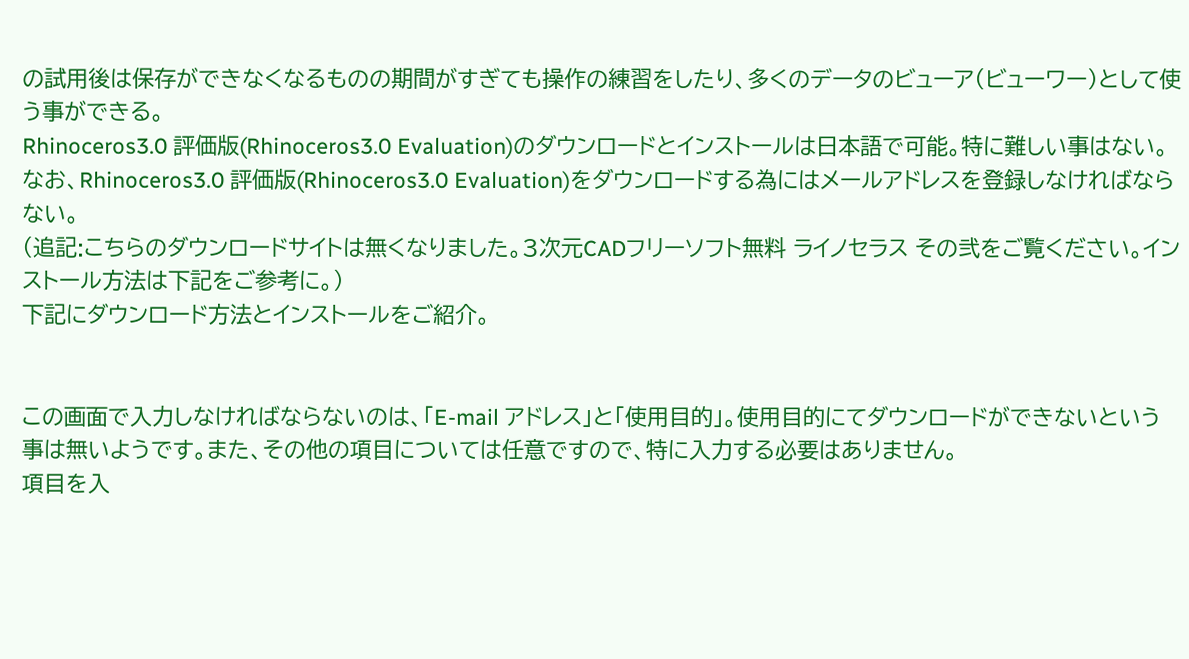の試用後は保存ができなくなるものの期間がすぎても操作の練習をしたり、多くのデータのビューア(ビューワー)として使う事ができる。
Rhinoceros3.0 評価版(Rhinoceros3.0 Evaluation)のダウンロードとインストールは日本語で可能。特に難しい事はない。
なお、Rhinoceros3.0 評価版(Rhinoceros3.0 Evaluation)をダウンロードする為にはメールアドレスを登録しなければならない。
(追記:こちらのダウンロードサイトは無くなりました。3次元CADフリーソフト無料 ライノセラス その弐をご覧ください。インストール方法は下記をご参考に。)
下記にダウンロード方法とインストールをご紹介。


この画面で入力しなければならないのは、「E-mail アドレス」と「使用目的」。使用目的にてダウンロードができないという事は無いようです。また、その他の項目については任意ですので、特に入力する必要はありません。
項目を入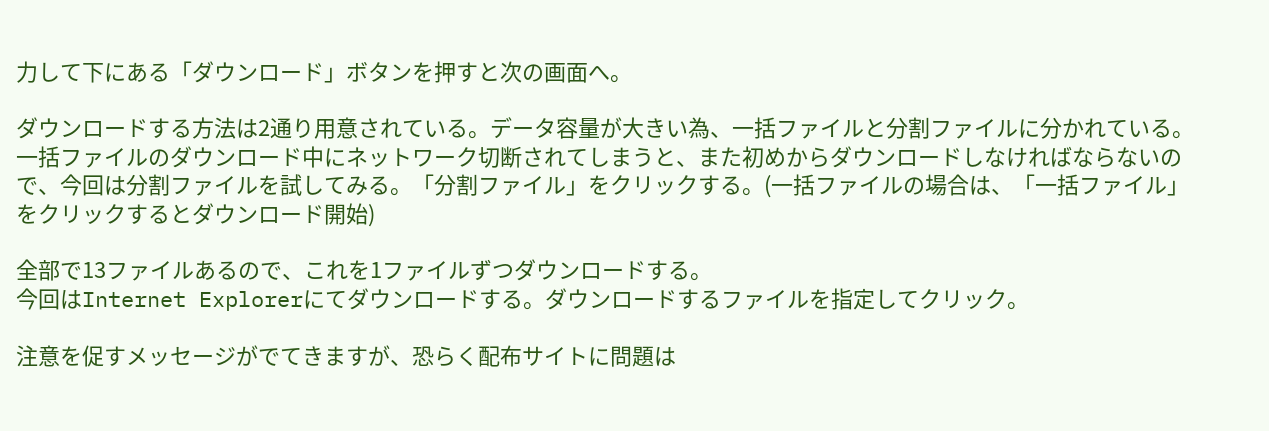力して下にある「ダウンロード」ボタンを押すと次の画面へ。

ダウンロードする方法は2通り用意されている。データ容量が大きい為、一括ファイルと分割ファイルに分かれている。一括ファイルのダウンロード中にネットワーク切断されてしまうと、また初めからダウンロードしなければならないので、今回は分割ファイルを試してみる。「分割ファイル」をクリックする。(一括ファイルの場合は、「一括ファイル」をクリックするとダウンロード開始)

全部で13ファイルあるので、これを1ファイルずつダウンロードする。
今回はInternet Explorerにてダウンロードする。ダウンロードするファイルを指定してクリック。

注意を促すメッセージがでてきますが、恐らく配布サイトに問題は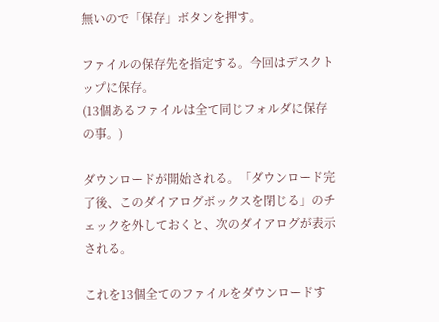無いので「保存」ボタンを押す。

ファイルの保存先を指定する。今回はデスクトップに保存。
(13個あるファイルは全て同じフォルダに保存の事。)

ダウンロードが開始される。「ダウンロード完了後、このダイアログボックスを閉じる」のチェックを外しておくと、次のダイアログが表示される。

これを13個全てのファイルをダウンロードす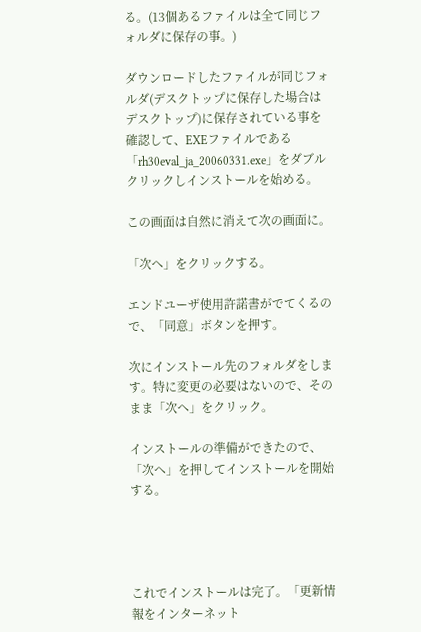る。(13個あるファイルは全て同じフォルダに保存の事。)

ダウンロードしたファイルが同じフォルダ(デスクトップに保存した場合はデスクトップ)に保存されている事を確認して、EXEファイルである「rh30eval_ja_20060331.exe」をダブルクリックしインストールを始める。

この画面は自然に消えて次の画面に。

「次へ」をクリックする。

エンドユーザ使用許諾書がでてくるので、「同意」ボタンを押す。

次にインストール先のフォルダをします。特に変更の必要はないので、そのまま「次へ」をクリック。

インストールの準備ができたので、「次へ」を押してインストールを開始する。




これでインストールは完了。「更新情報をインターネット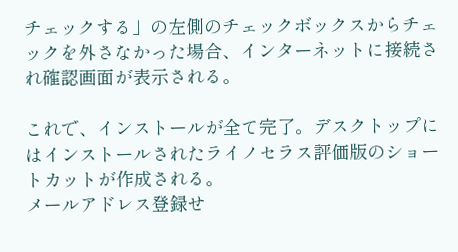チェックする」の左側のチェックボックスからチェックを外さなかった場合、インターネットに接続され確認画面が表示される。

これで、インストールが全て完了。デスクトップにはインストールされたライノセラス評価版のショートカットが作成される。
メールアドレス登録せ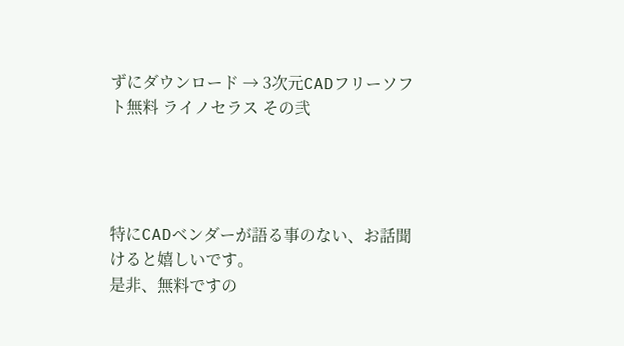ずにダウンロード → 3次元CADフリーソフト無料 ライノセラス その弐




特にCADベンダーが語る事のない、お話聞けると嬉しいです。
是非、無料ですの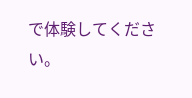で体験してください。